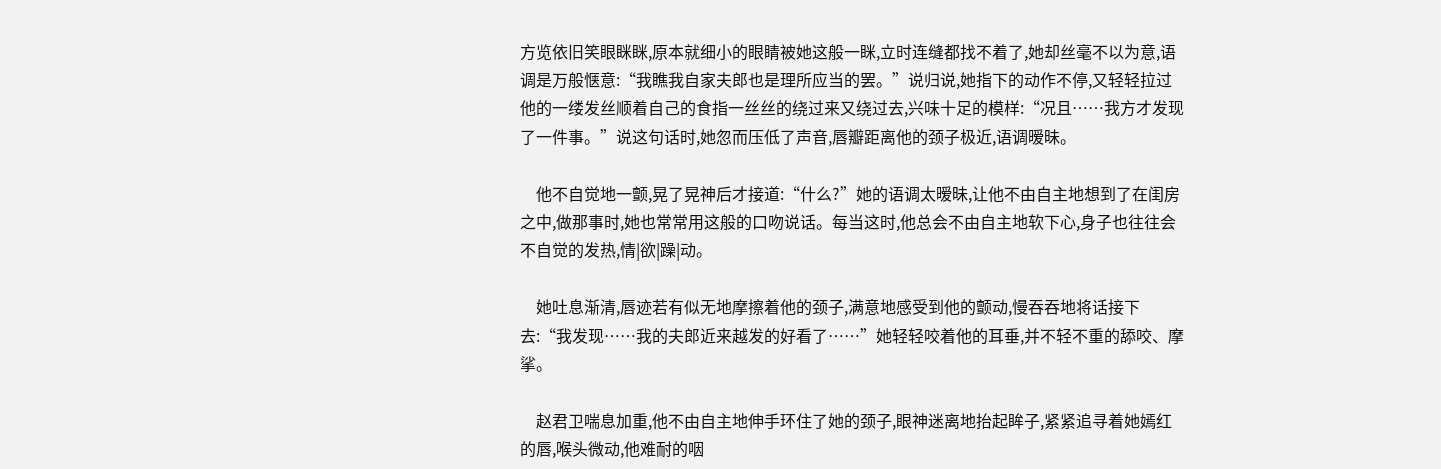方览依旧笑眼眯眯,原本就细小的眼睛被她这般一眯,立时连缝都找不着了,她却丝毫不以为意,语调是万般惬意:“我瞧我自家夫郎也是理所应当的罢。”说归说,她指下的动作不停,又轻轻拉过他的一缕发丝顺着自己的食指一丝丝的绕过来又绕过去,兴味十足的模样:“况且……我方才发现了一件事。”说这句话时,她忽而压低了声音,唇瓣距离他的颈子极近,语调暧昧。

    他不自觉地一颤,晃了晃神后才接道:“什么?”她的语调太暧昧,让他不由自主地想到了在闺房之中,做那事时,她也常常用这般的口吻说话。每当这时,他总会不由自主地软下心,身子也往往会不自觉的发热,情|欲|躁|动。

    她吐息渐清,唇迹若有似无地摩擦着他的颈子,满意地感受到他的颤动,慢吞吞地将话接下去:“我发现……我的夫郎近来越发的好看了……”她轻轻咬着他的耳垂,并不轻不重的舔咬、摩挲。

    赵君卫喘息加重,他不由自主地伸手环住了她的颈子,眼神迷离地抬起眸子,紧紧追寻着她嫣红的唇,喉头微动,他难耐的咽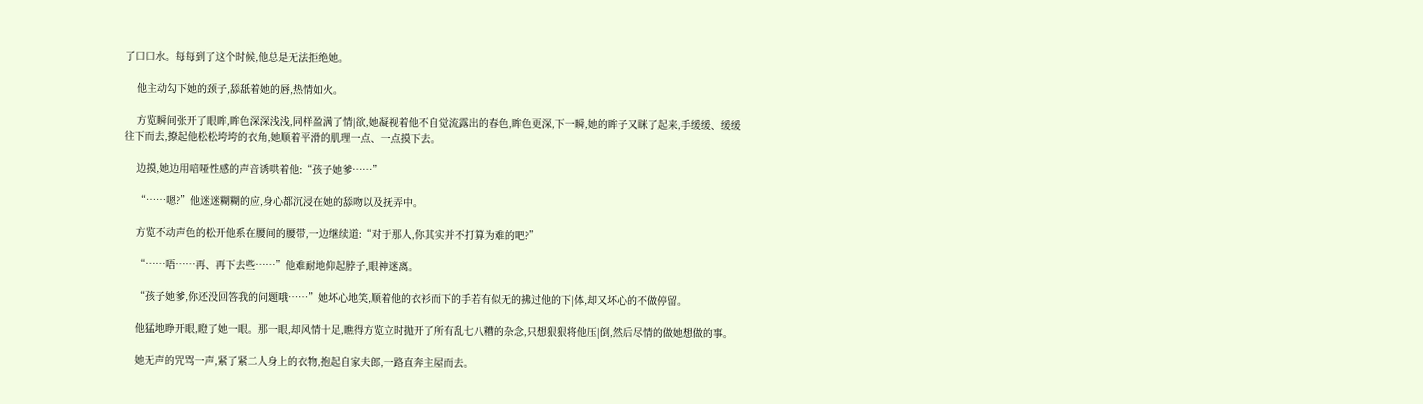了口口水。每每到了这个时候,他总是无法拒绝她。

    他主动勾下她的颈子,舔舐着她的唇,热情如火。

    方览瞬间张开了眼眸,眸色深深浅浅,同样盈满了情|欲,她凝视着他不自觉流露出的春色,眸色更深,下一瞬,她的眸子又眯了起来,手缓缓、缓缓往下而去,撩起他松松垮垮的衣角,她顺着平滑的肌理一点、一点摸下去。

    边摸,她边用喑哑性感的声音诱哄着他:“孩子她爹……”

    “……嗯?”他迷迷糊糊的应,身心都沉浸在她的舔吻以及抚弄中。

    方览不动声色的松开他系在腰间的腰带,一边继续道:“对于那人,你其实并不打算为难的吧?”

    “……唔……再、再下去些……”他难耐地仰起脖子,眼神迷离。

    “孩子她爹,你还没回答我的问题哦……”她坏心地笑,顺着他的衣衫而下的手若有似无的拂过他的下|体,却又坏心的不做停留。

    他猛地睁开眼,瞪了她一眼。那一眼,却风情十足,瞧得方览立时抛开了所有乱七八糟的杂念,只想狠狠将他压|倒,然后尽情的做她想做的事。

    她无声的咒骂一声,紧了紧二人身上的衣物,抱起自家夫郎,一路直奔主屋而去。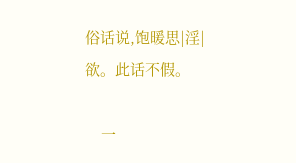俗话说,饱暖思|淫|欲。此话不假。

    一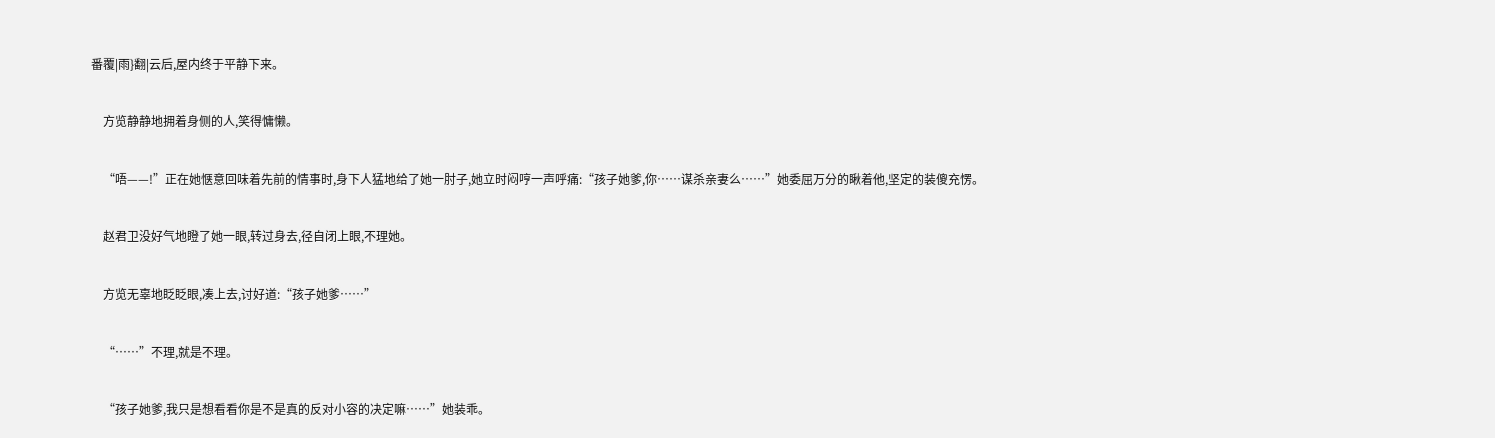番覆|雨}翻|云后,屋内终于平静下来。

    方览静静地拥着身侧的人,笑得慵懒。

    “唔——!”正在她惬意回味着先前的情事时,身下人猛地给了她一肘子,她立时闷哼一声呼痛:“孩子她爹,你……谋杀亲妻么……”她委屈万分的瞅着他,坚定的装傻充愣。

    赵君卫没好气地瞪了她一眼,转过身去,径自闭上眼,不理她。

    方览无辜地眨眨眼,凑上去,讨好道:“孩子她爹……”

    “……”不理,就是不理。

    “孩子她爹,我只是想看看你是不是真的反对小容的决定嘛……”她装乖。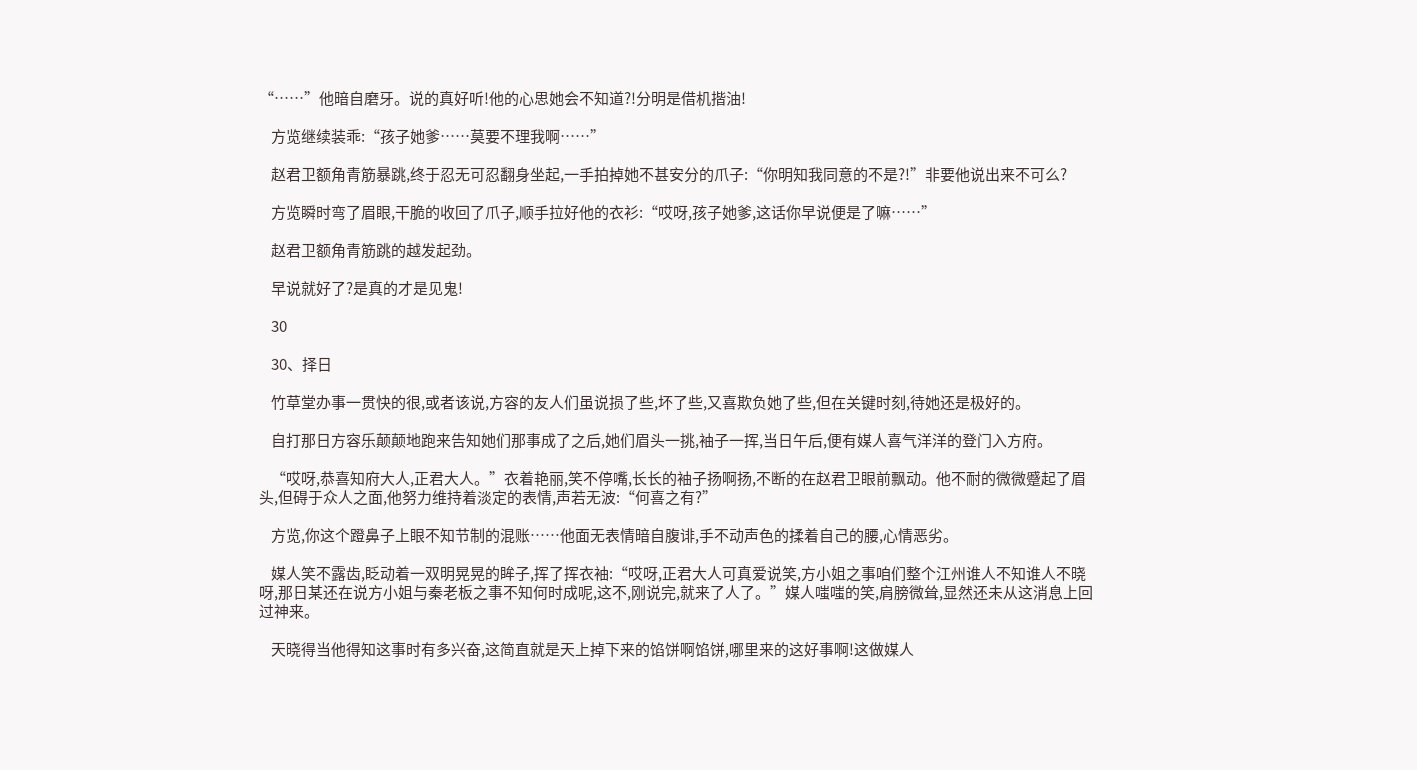“……”他暗自磨牙。说的真好听!他的心思她会不知道?!分明是借机揩油!

    方览继续装乖:“孩子她爹……莫要不理我啊……”

    赵君卫额角青筋暴跳,终于忍无可忍翻身坐起,一手拍掉她不甚安分的爪子:“你明知我同意的不是?!”非要他说出来不可么?

    方览瞬时弯了眉眼,干脆的收回了爪子,顺手拉好他的衣衫:“哎呀,孩子她爹,这话你早说便是了嘛……”

    赵君卫额角青筋跳的越发起劲。

    早说就好了?是真的才是见鬼!

    30

    30、择日

    竹草堂办事一贯快的很,或者该说,方容的友人们虽说损了些,坏了些,又喜欺负她了些,但在关键时刻,待她还是极好的。

    自打那日方容乐颠颠地跑来告知她们那事成了之后,她们眉头一挑,袖子一挥,当日午后,便有媒人喜气洋洋的登门入方府。

    “哎呀,恭喜知府大人,正君大人。”衣着艳丽,笑不停嘴,长长的袖子扬啊扬,不断的在赵君卫眼前飘动。他不耐的微微蹙起了眉头,但碍于众人之面,他努力维持着淡定的表情,声若无波:“何喜之有?”

    方览,你这个蹬鼻子上眼不知节制的混账……他面无表情暗自腹诽,手不动声色的揉着自己的腰,心情恶劣。

    媒人笑不露齿,眨动着一双明晃晃的眸子,挥了挥衣袖:“哎呀,正君大人可真爱说笑,方小姐之事咱们整个江州谁人不知谁人不晓呀,那日某还在说方小姐与秦老板之事不知何时成呢,这不,刚说完,就来了人了。”媒人嗤嗤的笑,肩膀微耸,显然还未从这消息上回过神来。

    天晓得当他得知这事时有多兴奋,这简直就是天上掉下来的馅饼啊馅饼,哪里来的这好事啊!这做媒人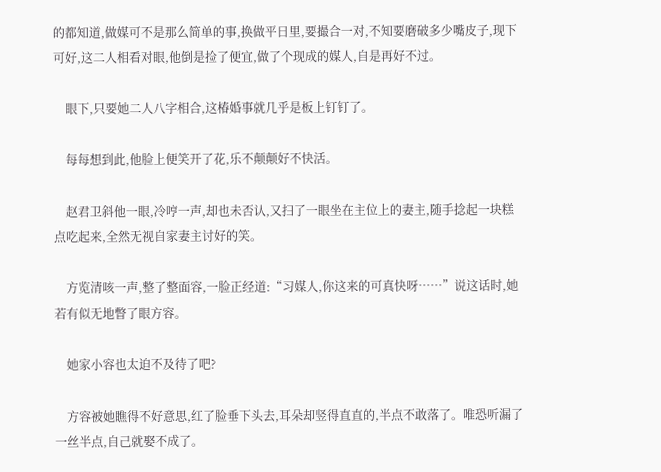的都知道,做媒可不是那么简单的事,换做平日里,要撮合一对,不知要磨破多少嘴皮子,现下可好,这二人相看对眼,他倒是捡了便宜,做了个现成的媒人,自是再好不过。

    眼下,只要她二人八字相合,这椿婚事就几乎是板上钉钉了。

    每每想到此,他脸上便笑开了花,乐不颠颠好不快活。

    赵君卫斜他一眼,冷哼一声,却也未否认,又扫了一眼坐在主位上的妻主,随手捻起一块糕点吃起来,全然无视自家妻主讨好的笑。

    方览清咳一声,整了整面容,一脸正经道:“习媒人,你这来的可真快呀……”说这话时,她若有似无地瞥了眼方容。

    她家小容也太迫不及待了吧?

    方容被她瞧得不好意思,红了脸垂下头去,耳朵却竖得直直的,半点不敢落了。唯恐听漏了一丝半点,自己就娶不成了。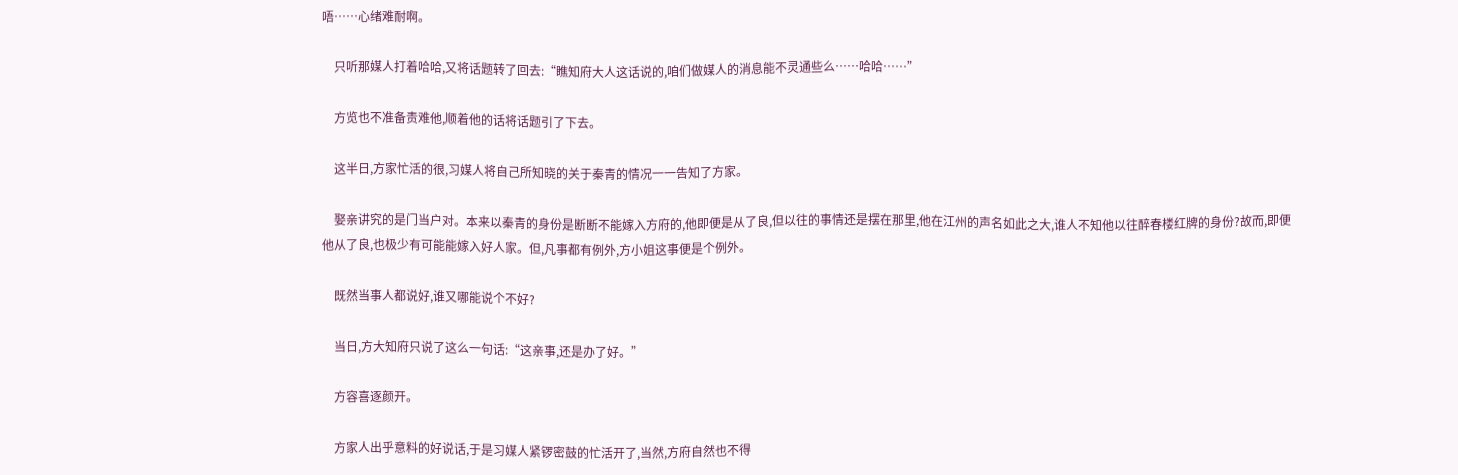唔……心绪难耐啊。

    只听那媒人打着哈哈,又将话题转了回去:“瞧知府大人这话说的,咱们做媒人的消息能不灵通些么……哈哈……”

    方览也不准备责难他,顺着他的话将话题引了下去。

    这半日,方家忙活的很,习媒人将自己所知晓的关于秦青的情况一一告知了方家。

    娶亲讲究的是门当户对。本来以秦青的身份是断断不能嫁入方府的,他即便是从了良,但以往的事情还是摆在那里,他在江州的声名如此之大,谁人不知他以往醉春楼红牌的身份?故而,即便他从了良,也极少有可能能嫁入好人家。但,凡事都有例外,方小姐这事便是个例外。

    既然当事人都说好,谁又哪能说个不好?

    当日,方大知府只说了这么一句话:“这亲事,还是办了好。”

    方容喜逐颜开。

    方家人出乎意料的好说话,于是习媒人紧锣密鼓的忙活开了,当然,方府自然也不得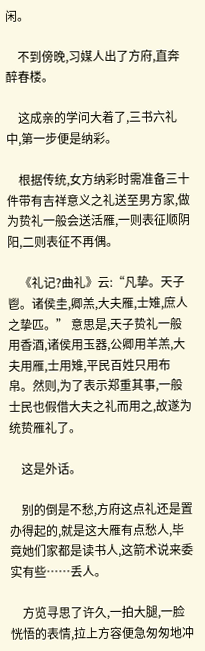闲。

    不到傍晚,习媒人出了方府,直奔醉春楼。

    这成亲的学问大着了,三书六礼中,第一步便是纳彩。

    根据传统,女方纳彩时需准备三十件带有吉祥意义之礼送至男方家,做为贽礼一般会送活雁,一则表征顺阴阳,二则表征不再偶。

    《礼记?曲礼》云:“凡挚。天子鬯。诸侯圭,卿羔,大夫雁,士雉,庶人之挚匹。” 意思是,天子贽礼一般用香酒,诸侯用玉器,公卿用羊羔,大夫用雁,士用雉,平民百姓只用布帛。然则,为了表示郑重其事,一般士民也假借大夫之礼而用之,故遂为统贽雁礼了。

    这是外话。

    别的倒是不愁,方府这点礼还是置办得起的,就是这大雁有点愁人,毕竟她们家都是读书人,这箭术说来委实有些……丢人。

    方览寻思了许久,一拍大腿,一脸恍悟的表情,拉上方容便急匆匆地冲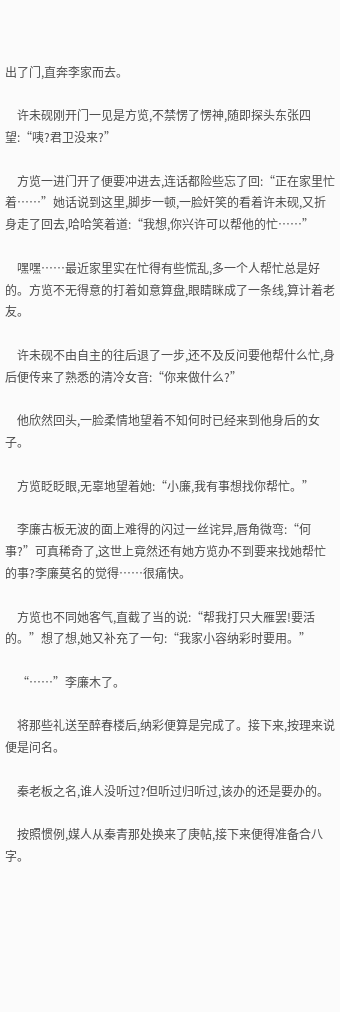出了门,直奔李家而去。

    许未砚刚开门一见是方览,不禁愣了愣神,随即探头东张四望:“咦?君卫没来?”

    方览一进门开了便要冲进去,连话都险些忘了回:“正在家里忙着……”她话说到这里,脚步一顿,一脸奸笑的看着许未砚,又折身走了回去,哈哈笑着道:“我想,你兴许可以帮他的忙……”

    嘿嘿……最近家里实在忙得有些慌乱,多一个人帮忙总是好的。方览不无得意的打着如意算盘,眼睛眯成了一条线,算计着老友。

    许未砚不由自主的往后退了一步,还不及反问要他帮什么忙,身后便传来了熟悉的清冷女音:“你来做什么?”

    他欣然回头,一脸柔情地望着不知何时已经来到他身后的女子。

    方览眨眨眼,无辜地望着她:“小廉,我有事想找你帮忙。”

    李廉古板无波的面上难得的闪过一丝诧异,唇角微弯:“何事?”可真稀奇了,这世上竟然还有她方览办不到要来找她帮忙的事?李廉莫名的觉得……很痛快。

    方览也不同她客气,直截了当的说:“帮我打只大雁罢!要活的。”想了想,她又补充了一句:“我家小容纳彩时要用。”

    “……”李廉木了。

    将那些礼送至醉春楼后,纳彩便算是完成了。接下来,按理来说便是问名。

    秦老板之名,谁人没听过?但听过归听过,该办的还是要办的。

    按照惯例,媒人从秦青那处换来了庚帖,接下来便得准备合八字。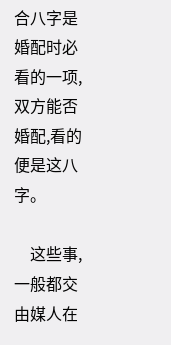合八字是婚配时必看的一项,双方能否婚配,看的便是这八字。

    这些事,一般都交由媒人在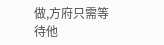做,方府只需等待他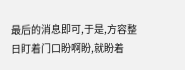最后的消息即可,于是,方容整日盯着门口盼啊盼,就盼着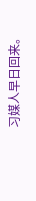习媒人早日回来。